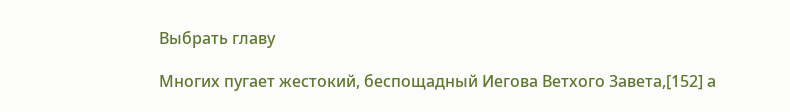Выбрать главу

Многих пугает жестокий, беспощадный Иегова Ветхого Завета,[152] а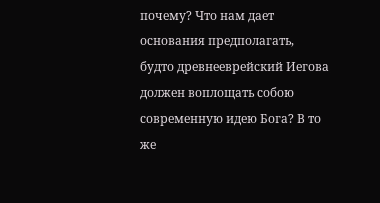почему? Что нам дает основания предполагать, будто древнееврейский Иегова должен воплощать собою современную идею Бога? В то же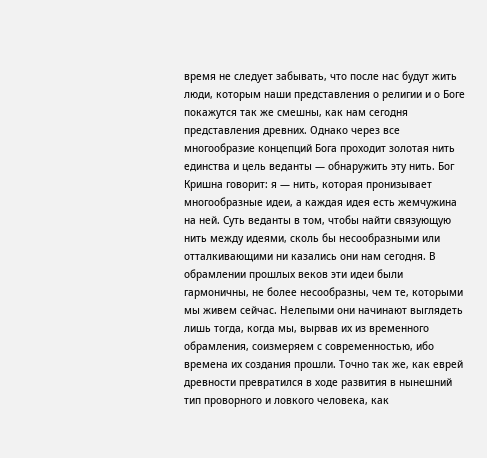время не следует забывать, что после нас будут жить люди, которым наши представления о религии и о Боге покажутся так же смешны, как нам сегодня представления древних. Однако через все многообразие концепций Бога проходит золотая нить единства и цель веданты — обнаружить эту нить. Бог Кришна говорит: я — нить, которая пронизывает многообразные идеи, а каждая идея есть жемчужина на ней. Суть веданты в том, чтобы найти связующую нить между идеями, сколь бы несообразными или отталкивающими ни казались они нам сегодня. В обрамлении прошлых веков эти идеи были гармоничны, не более несообразны, чем те, которыми мы живем сейчас. Нелепыми они начинают выглядеть лишь тогда, когда мы, вырвав их из временного обрамления, соизмеряем с современностью, ибо времена их создания прошли. Точно так же, как еврей древности превратился в ходе развития в нынешний тип проворного и ловкого человека, как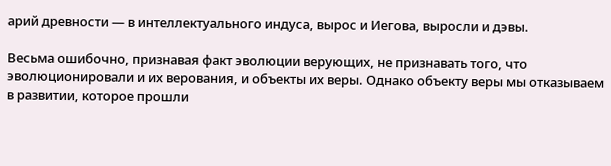арий древности — в интеллектуального индуса, вырос и Иегова, выросли и дэвы.

Весьма ошибочно, признавая факт эволюции верующих, не признавать того, что эволюционировали и их верования, и объекты их веры. Однако объекту веры мы отказываем в развитии, которое прошли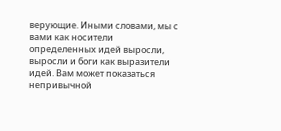верующие. Иными словами, мы с вами как носители определенных идей выросли, выросли и боги как выразители идей. Вам может показаться непривычной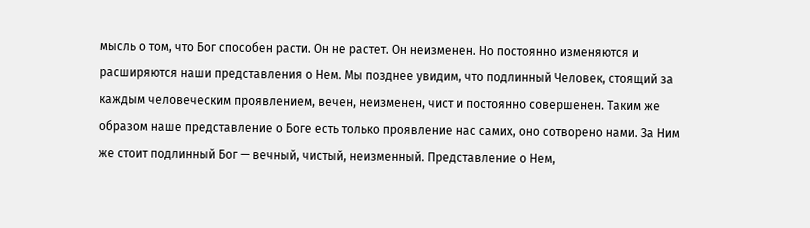мысль о том, что Бог способен расти. Он не растет. Он неизменен. Но постоянно изменяются и расширяются наши представления о Нем. Мы позднее увидим, что подлинный Человек, стоящий за каждым человеческим проявлением, вечен, неизменен, чист и постоянно совершенен. Таким же образом наше представление о Боге есть только проявление нас самих, оно сотворено нами. За Ним же стоит подлинный Бог — вечный, чистый, неизменный. Представление о Нем,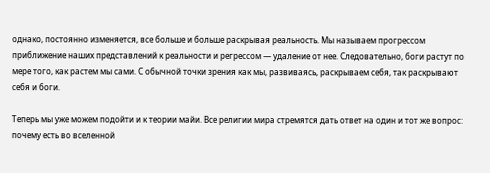однако, постоянно изменяется, все больше и больше раскрывая реальность. Мы называем прогрессом приближение наших представлений к реальности и регрессом — удаление от нее. Следовательно, боги растут по мере того, как растем мы сами. С обычной точки зрения как мы, развиваясь, раскрываем себя, так раскрывают себя и боги.

Теперь мы уже можем подойти и к теории майи. Все религии мира стремятся дать ответ на один и тот же вопрос: почему есть во вселенной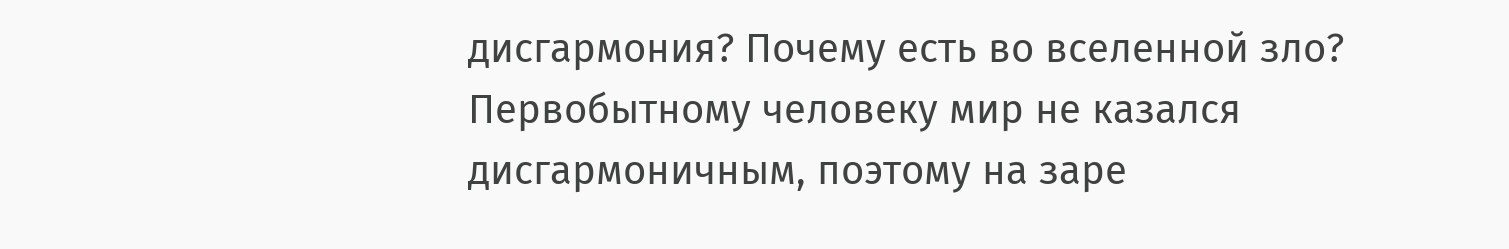дисгармония? Почему есть во вселенной зло? Первобытному человеку мир не казался дисгармоничным, поэтому на заре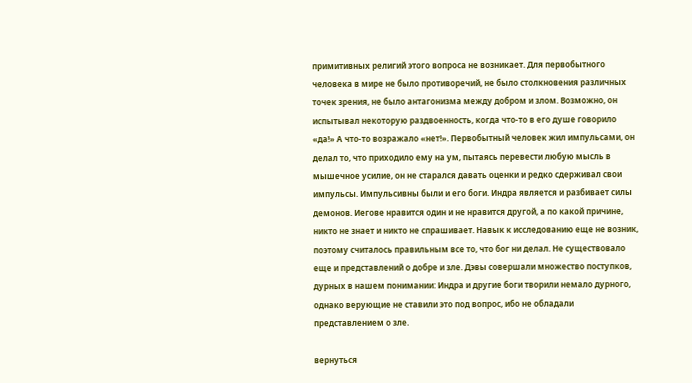примитивных религий этого вопроса не возникает. Для первобытного человека в мире не было противоречий, не было столкновения различных точек зрения, не было антагонизма между добром и злом. Возможно, он испытывал некоторую раздвоенность, когда что-то в его душе говорило «да!» А что-то возражало «нет!». Первобытный человек жил импульсами, он делал то, что приходило ему на ум, пытаясь перевести любую мысль в мышечное усилие, он не старался давать оценки и редко сдерживал свои импульсы. Импульсивны были и его боги. Индра является и разбивает силы демонов. Иегове нравится один и не нравится другой, а по какой причине, никто не знает и никто не спрашивает. Навык к исследованию еще не возник, поэтому считалось правильным все то, что бог ни делал. Не существовало еще и представлений о добре и зле. Дэвы совершали множество поступков, дурных в нашем понимании: Индра и другие боги творили немало дурного, однако верующие не ставили это под вопрос, ибо не обладали представлением о зле.

вернуться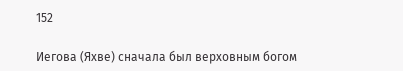152

Иегова (Яхве) сначала был верховным богом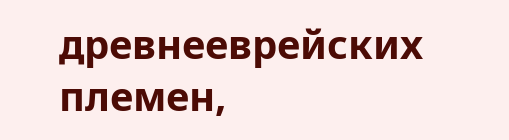древнееврейских племен,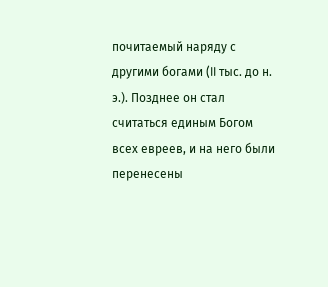почитаемый наряду с другими богами (II тыс. до н. э.). Позднее он стал считаться единым Богом всех евреев, и на него были перенесены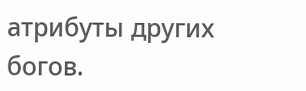атрибуты других богов.